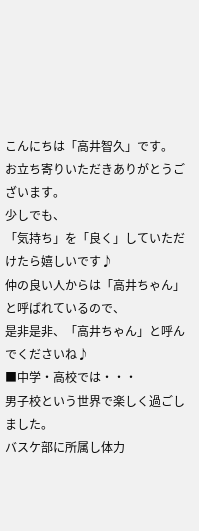こんにちは「高井智久」です。
お立ち寄りいただきありがとうございます。
少しでも、
「気持ち」を「良く」していただけたら嬉しいです♪
仲の良い人からは「高井ちゃん」と呼ばれているので、
是非是非、「高井ちゃん」と呼んでくださいね♪
■中学・高校では・・・
男子校という世界で楽しく過ごしました。
バスケ部に所属し体力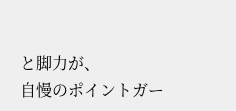と脚力が、
自慢のポイントガー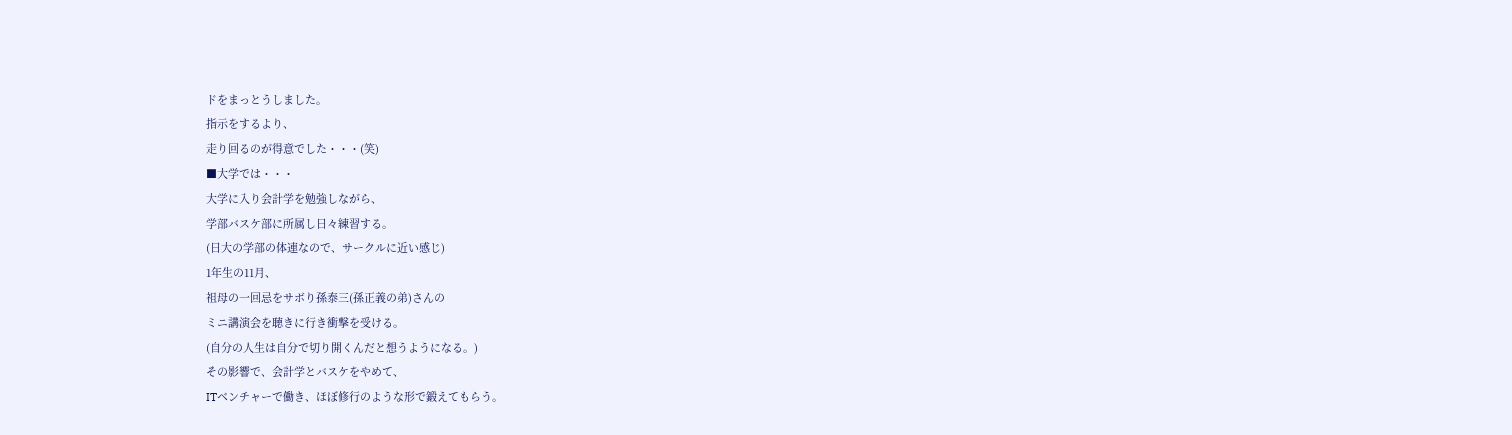ドをまっとうしました。
指示をするより、
走り回るのが得意でした・・・(笑)
■大学では・・・
大学に入り会計学を勉強しながら、
学部バスケ部に所属し日々練習する。
(日大の学部の体連なので、サークルに近い感じ)
1年生の11月、
祖母の一回忌をサボり孫泰三(孫正義の弟)さんの
ミニ講演会を聴きに行き衝撃を受ける。
(自分の人生は自分で切り開くんだと想うようになる。)
その影響で、会計学とバスケをやめて、
ITベンチャーで働き、ほぼ修行のような形で鍛えてもらう。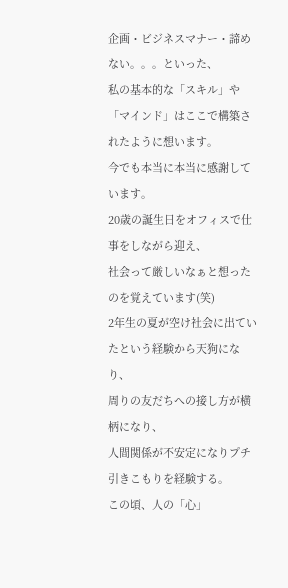企画・ビジネスマナー・諦めない。。。といった、
私の基本的な「スキル」や「マインド」はここで構築されたように想います。
今でも本当に本当に感謝しています。
20歳の誕生日をオフィスで仕事をしながら迎え、
社会って厳しいなぁと想ったのを覚えています(笑)
2年生の夏が空け社会に出ていたという経験から天狗になり、
周りの友だちへの接し方が横柄になり、
人間関係が不安定になりプチ引きこもりを経験する。
この頃、人の「心」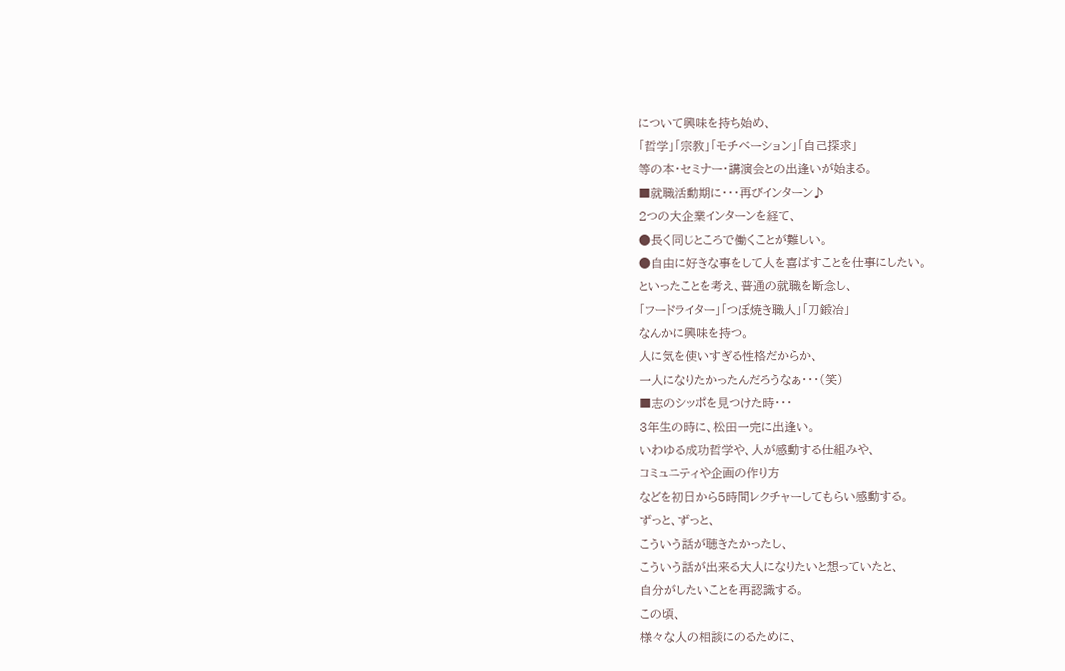について興味を持ち始め、
「哲学」「宗教」「モチベーション」「自己探求」
等の本・セミナー・講演会との出逢いが始まる。
■就職活動期に・・・再びインターン♪
2つの大企業インターンを経て、
●長く同じところで働くことが難しい。
●自由に好きな事をして人を喜ばすことを仕事にしたい。
といったことを考え、普通の就職を断念し、
「フードライター」「つぼ焼き職人」「刀鍛冶」
なんかに興味を持つ。
人に気を使いすぎる性格だからか、
一人になりたかったんだろうなぁ・・・(笑)
■志のシッポを見つけた時・・・
3年生の時に、松田一完に出逢い。
いわゆる成功哲学や、人が感動する仕組みや、
コミュニティや企画の作り方
などを初日から5時間レクチャーしてもらい感動する。
ずっと、ずっと、
こういう話が聴きたかったし、
こういう話が出来る大人になりたいと想っていたと、
自分がしたいことを再認識する。
この頃、
様々な人の相談にのるために、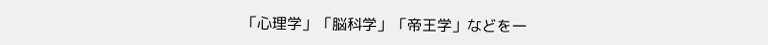「心理学」「脳科学」「帝王学」などを一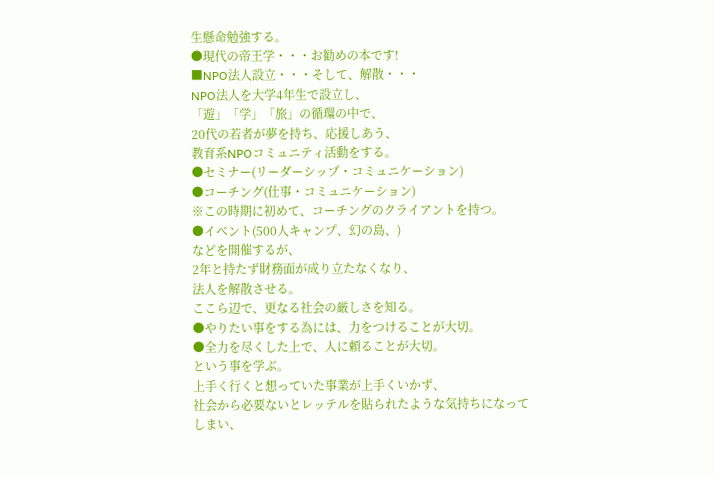生懸命勉強する。
●現代の帝王学・・・お勧めの本です!
■NPO法人設立・・・そして、解散・・・
NPO法人を大学4年生で設立し、
「遊」「学」「旅」の循環の中で、
20代の若者が夢を持ち、応援しあう、
教育系NPOコミュニティ活動をする。
●セミナー(リーダーシップ・コミュニケーション)
●コーチング(仕事・コミュニケーション)
※この時期に初めて、コーチングのクライアントを持つ。
●イベント(500人キャンプ、幻の島、)
などを開催するが、
2年と持たず財務面が成り立たなくなり、
法人を解散させる。
ここら辺で、更なる社会の厳しさを知る。
●やりたい事をする為には、力をつけることが大切。
●全力を尽くした上で、人に頼ることが大切。
という事を学ぶ。
上手く行くと想っていた事業が上手くいかず、
社会から必要ないとレッテルを貼られたような気持ちになってしまい、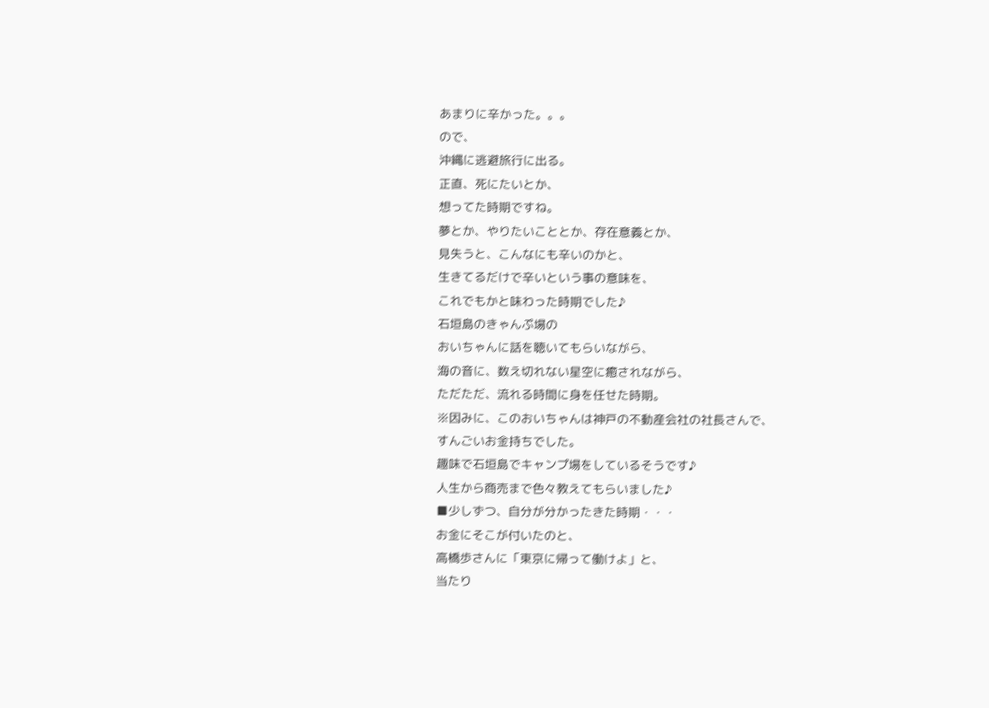あまりに辛かった。。。
ので、
沖縄に逃避旅行に出る。
正直、死にたいとか、
想ってた時期ですね。
夢とか、やりたいこととか、存在意義とか、
見失うと、こんなにも辛いのかと、
生きてるだけで辛いという事の意味を、
これでもかと味わった時期でした♪
石垣島のきゃんぷ場の
おいちゃんに話を聴いてもらいながら、
海の音に、数え切れない星空に癒されながら、
ただただ、流れる時間に身を任せた時期。
※因みに、このおいちゃんは神戸の不動産会社の社長さんで、
すんごいお金持ちでした。
趣味で石垣島でキャンプ場をしているそうです♪
人生から商売まで色々教えてもらいました♪
■少しずつ、自分が分かったきた時期・・・
お金にそこが付いたのと、
高橋歩さんに「東京に帰って働けよ」と、
当たり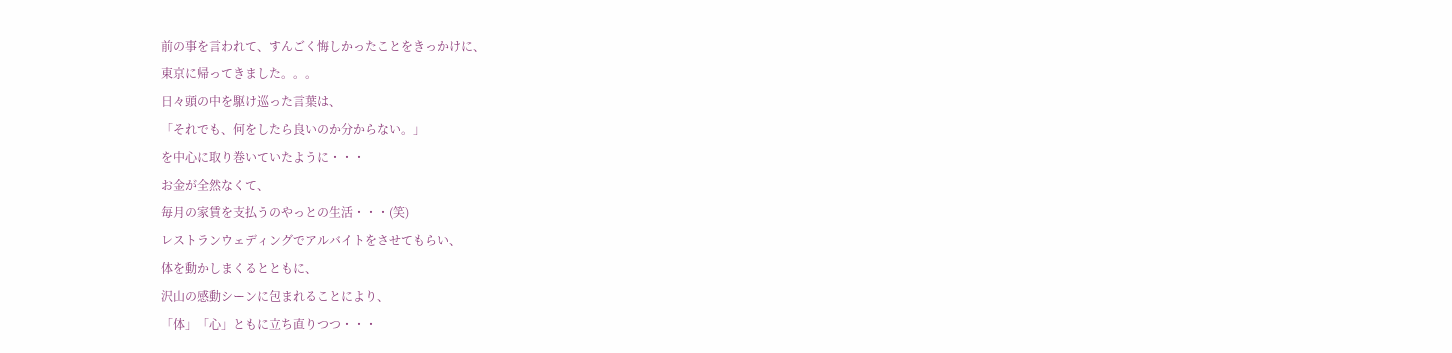前の事を言われて、すんごく悔しかったことをきっかけに、
東京に帰ってきました。。。
日々頭の中を駆け巡った言葉は、
「それでも、何をしたら良いのか分からない。」
を中心に取り巻いていたように・・・
お金が全然なくて、
毎月の家賃を支払うのやっとの生活・・・(笑)
レストランウェディングでアルバイトをさせてもらい、
体を動かしまくるとともに、
沢山の感動シーンに包まれることにより、
「体」「心」ともに立ち直りつつ・・・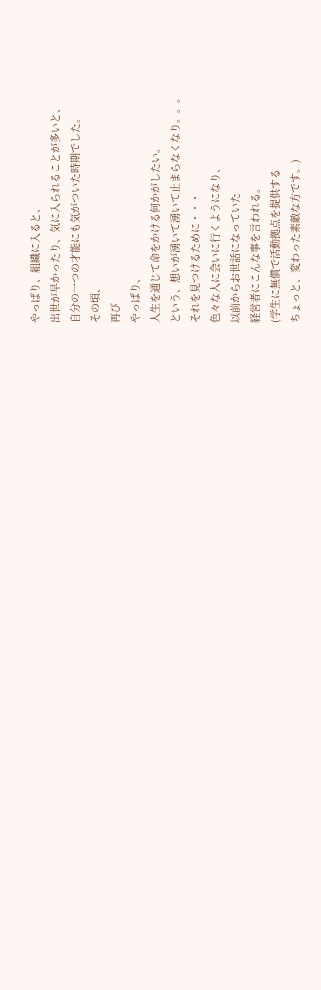やっぱり、組織に入ると、
出世が早かったり、気に入られることが多いと、
自分の一つの才能にも気がついた時期でした。
その頃、
再び
やっぱり、
人生を通じて命をかける何かがしたい。
という、想いが湧いて湧いて止まらなくなり。。。
それを見つけるために・・・
色々な人に会いに行くようになり、
以前からお世話になっていた
経営者にこんな事を言われる。
(学生に無償で活動拠点を提供する
ちょっと、変わった素敵な方です。)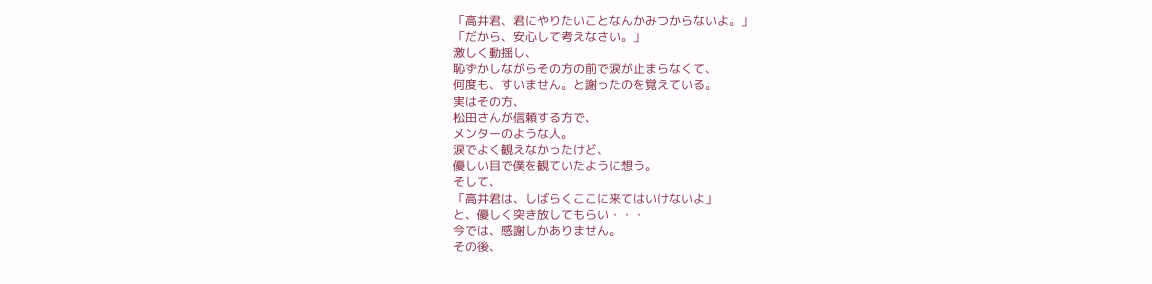「高井君、君にやりたいことなんかみつからないよ。」
「だから、安心して考えなさい。」
激しく動揺し、
恥ずかしながらその方の前で涙が止まらなくて、
何度も、すいません。と謝ったのを覚えている。
実はその方、
松田さんが信頼する方で、
メンターのような人。
涙でよく観えなかったけど、
優しい目で僕を観ていたように想う。
そして、
「高井君は、しばらくここに来てはいけないよ」
と、優しく突き放してもらい・・・
今では、感謝しかありません。
その後、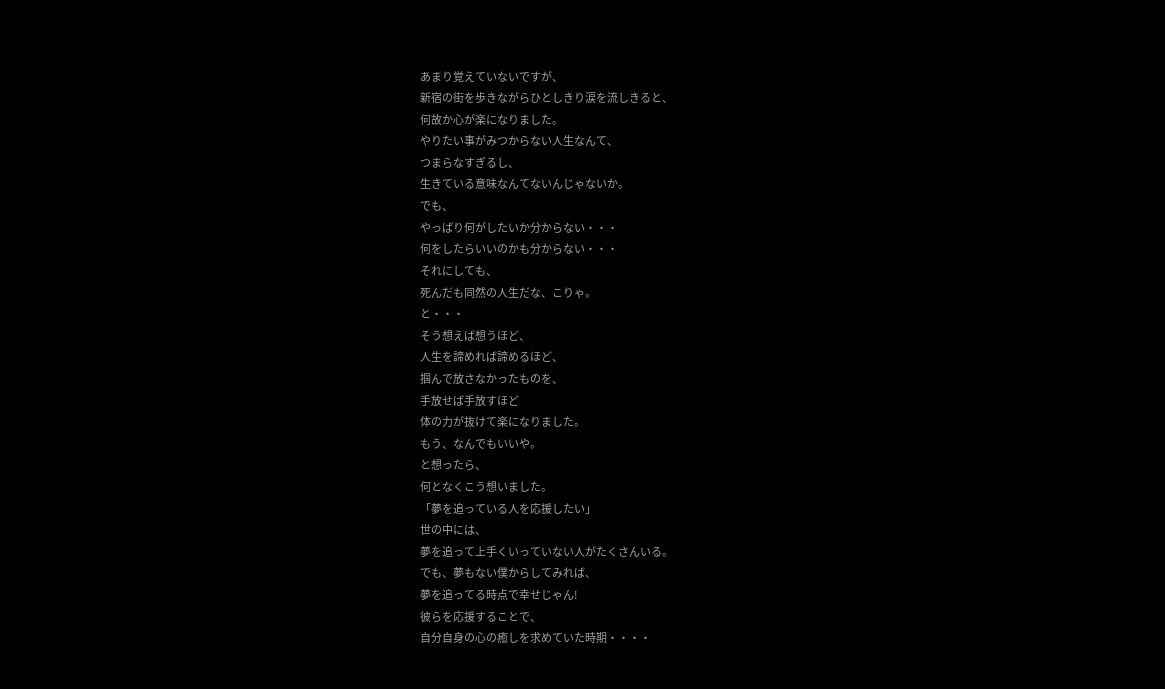あまり覚えていないですが、
新宿の街を歩きながらひとしきり涙を流しきると、
何故か心が楽になりました。
やりたい事がみつからない人生なんて、
つまらなすぎるし、
生きている意味なんてないんじゃないか。
でも、
やっぱり何がしたいか分からない・・・
何をしたらいいのかも分からない・・・
それにしても、
死んだも同然の人生だな、こりゃ。
と・・・
そう想えば想うほど、
人生を諦めれば諦めるほど、
掴んで放さなかったものを、
手放せば手放すほど
体の力が抜けて楽になりました。
もう、なんでもいいや。
と想ったら、
何となくこう想いました。
「夢を追っている人を応援したい」
世の中には、
夢を追って上手くいっていない人がたくさんいる。
でも、夢もない僕からしてみれば、
夢を追ってる時点で幸せじゃん!
彼らを応援することで、
自分自身の心の癒しを求めていた時期・・・・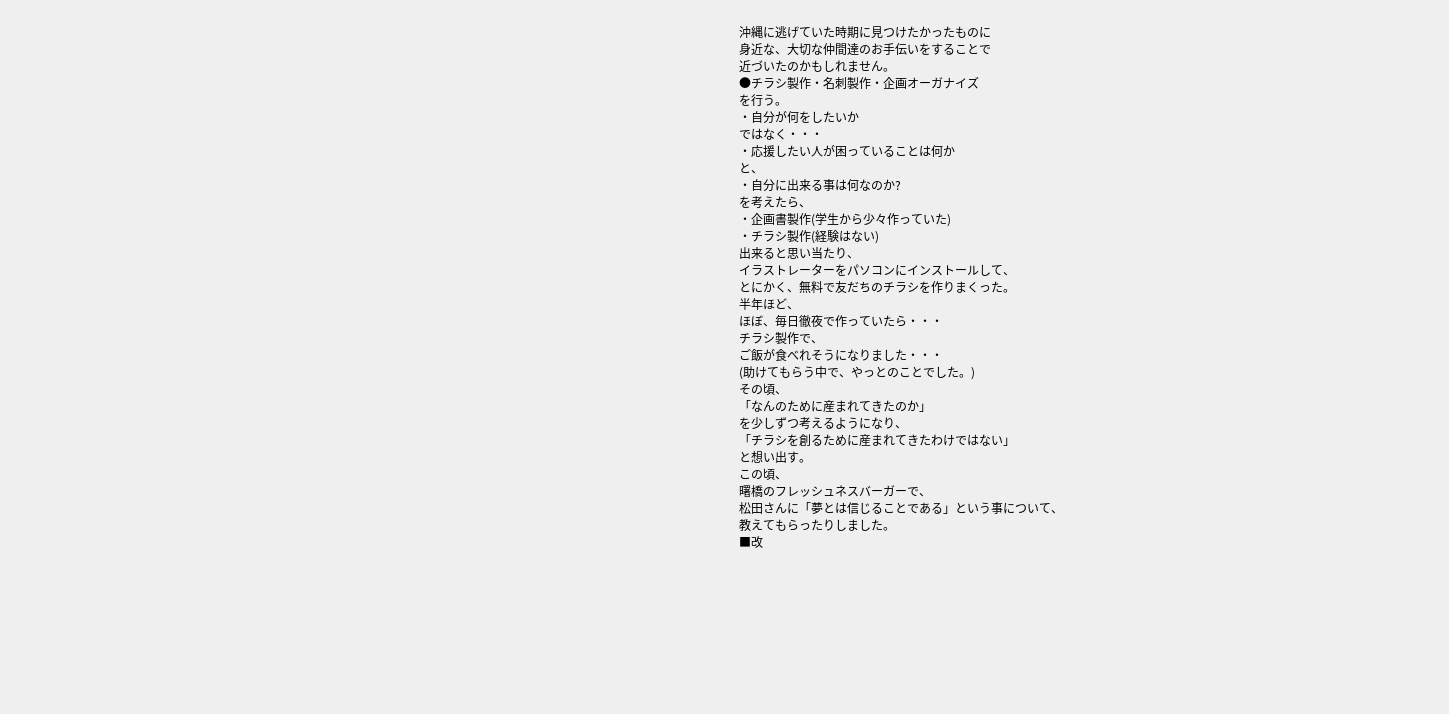沖縄に逃げていた時期に見つけたかったものに
身近な、大切な仲間達のお手伝いをすることで
近づいたのかもしれません。
●チラシ製作・名刺製作・企画オーガナイズ
を行う。
・自分が何をしたいか
ではなく・・・
・応援したい人が困っていることは何か
と、
・自分に出来る事は何なのか?
を考えたら、
・企画書製作(学生から少々作っていた)
・チラシ製作(経験はない)
出来ると思い当たり、
イラストレーターをパソコンにインストールして、
とにかく、無料で友だちのチラシを作りまくった。
半年ほど、
ほぼ、毎日徹夜で作っていたら・・・
チラシ製作で、
ご飯が食べれそうになりました・・・
(助けてもらう中で、やっとのことでした。)
その頃、
「なんのために産まれてきたのか」
を少しずつ考えるようになり、
「チラシを創るために産まれてきたわけではない」
と想い出す。
この頃、
曙橋のフレッシュネスバーガーで、
松田さんに「夢とは信じることである」という事について、
教えてもらったりしました。
■改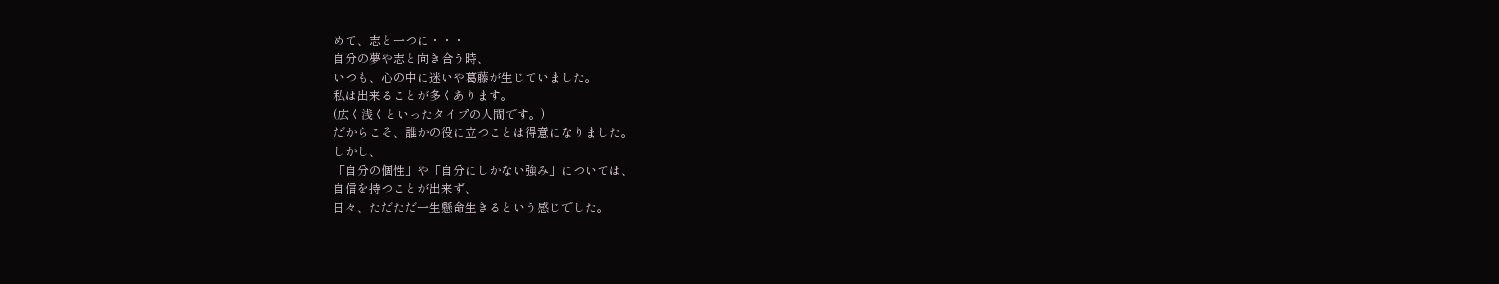めて、志と一つに・・・
自分の夢や志と向き合う時、
いつも、心の中に迷いや葛藤が生じていました。
私は出来ることが多くあります。
(広く浅くといったタイプの人間です。)
だからこそ、誰かの役に立つことは得意になりました。
しかし、
「自分の個性」や「自分にしかない強み」については、
自信を持つことが出来ず、
日々、ただただ一生懸命生きるという感じでした。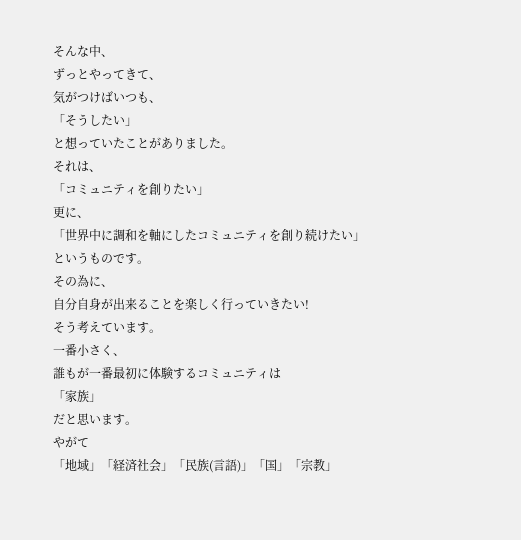そんな中、
ずっとやってきて、
気がつけばいつも、
「そうしたい」
と想っていたことがありました。
それは、
「コミュニティを創りたい」
更に、
「世界中に調和を軸にしたコミュニティを創り続けたい」
というものです。
その為に、
自分自身が出来ることを楽しく行っていきたい!
そう考えています。
一番小さく、
誰もが一番最初に体験するコミュニティは
「家族」
だと思います。
やがて
「地域」「経済社会」「民族(言語)」「国」「宗教」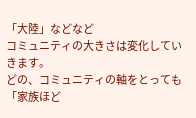「大陸」などなど
コミュニティの大きさは変化していきます。
どの、コミュニティの軸をとっても
「家族ほど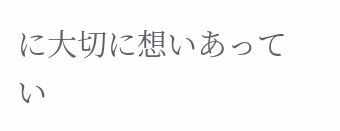に大切に想いあってい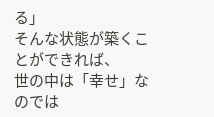る」
そんな状態が築くことができれば、
世の中は「幸せ」なのでは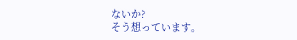ないか?
そう想っています。